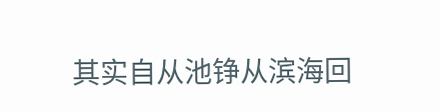其实自从池铮从滨海回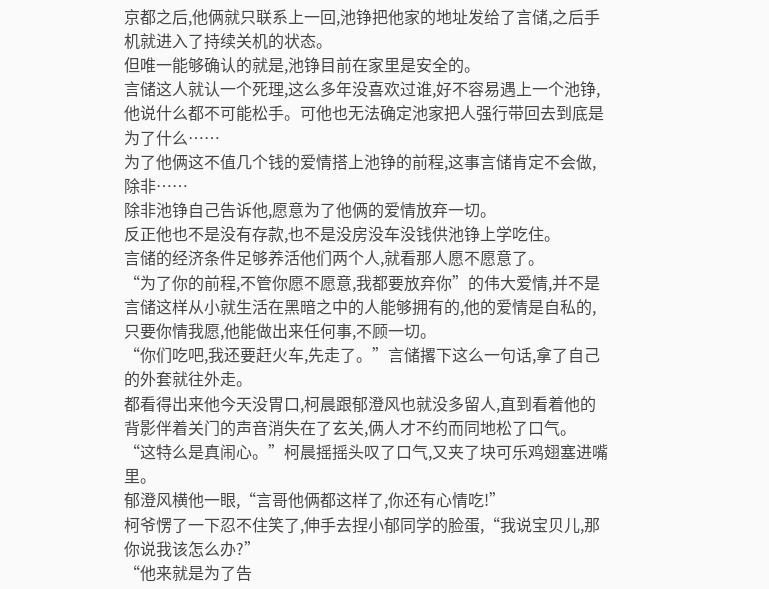京都之后,他俩就只联系上一回,池铮把他家的地址发给了言储,之后手机就进入了持续关机的状态。
但唯一能够确认的就是,池铮目前在家里是安全的。
言储这人就认一个死理,这么多年没喜欢过谁,好不容易遇上一个池铮,他说什么都不可能松手。可他也无法确定池家把人强行带回去到底是为了什么……
为了他俩这不值几个钱的爱情搭上池铮的前程,这事言储肯定不会做,除非……
除非池铮自己告诉他,愿意为了他俩的爱情放弃一切。
反正他也不是没有存款,也不是没房没车没钱供池铮上学吃住。
言储的经济条件足够养活他们两个人,就看那人愿不愿意了。
“为了你的前程,不管你愿不愿意,我都要放弃你”的伟大爱情,并不是言储这样从小就生活在黑暗之中的人能够拥有的,他的爱情是自私的,只要你情我愿,他能做出来任何事,不顾一切。
“你们吃吧,我还要赶火车,先走了。”言储撂下这么一句话,拿了自己的外套就往外走。
都看得出来他今天没胃口,柯晨跟郁澄风也就没多留人,直到看着他的背影伴着关门的声音消失在了玄关,俩人才不约而同地松了口气。
“这特么是真闹心。”柯晨摇摇头叹了口气,又夹了块可乐鸡翅塞进嘴里。
郁澄风横他一眼,“言哥他俩都这样了,你还有心情吃!”
柯爷愣了一下忍不住笑了,伸手去捏小郁同学的脸蛋,“我说宝贝儿,那你说我该怎么办?”
“他来就是为了告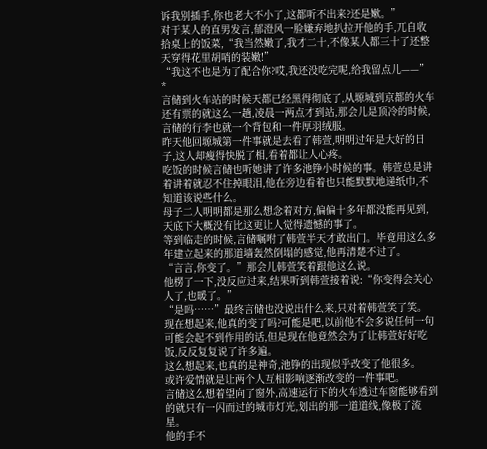诉我别插手,你也老大不小了,这都听不出来?还是嫰。”
对于某人的直男发言,郁澄风一脸嫌弃地扒拉开他的手,兀自收拾桌上的饭菜,“我当然嫩了,我才二十,不像某人都三十了还整天穿得花里胡哨的装嫩!”
“我这不也是为了配合你?哎,我还没吃完呢,给我留点儿——”
*
言储到火车站的时候天都已经黑得彻底了,从塬城到京都的火车还有票的就这么一趟,凌晨一两点才到站,那会儿是顶冷的时候,言储的行李也就一个背包和一件厚羽绒服。
昨天他回塬城第一件事就是去看了韩萱,明明过年是大好的日子,这人却瘦得快脱了相,看着都让人心疼。
吃饭的时候言储也听她讲了许多池铮小时候的事。韩萱总是讲着讲着就忍不住掉眼泪,他在旁边看着也只能默默地递纸巾,不知道该说些什么。
母子二人明明都是那么想念着对方,偏偏十多年都没能再见到,天底下大概没有比这更让人觉得遗憾的事了。
等到临走的时候,言储嘱咐了韩萱半天才敢出门。毕竟用这么多年建立起来的那道墙轰然倒塌的感觉,他再清楚不过了。
“言言,你变了。”那会儿韩萱笑着跟他这么说。
他楞了一下,没反应过来,结果听到韩萱接着说:“你变得会关心人了,也暖了。”
“是吗……”最终言储也没说出什么来,只对着韩萱笑了笑。
现在想起来,他真的变了吗?可能是吧,以前他不会多说任何一句可能会起不到作用的话,但是现在他竟然会为了让韩萱好好吃饭,反反复复说了许多遍。
这么想起来,也真的是神奇,池铮的出现似乎改变了他很多。
或许爱情就是让两个人互相影响逐渐改变的一件事吧。
言储这么想着望向了窗外,高速运行下的火车透过车窗能够看到的就只有一闪而过的城市灯光,划出的那一道道线,像极了流星。
他的手不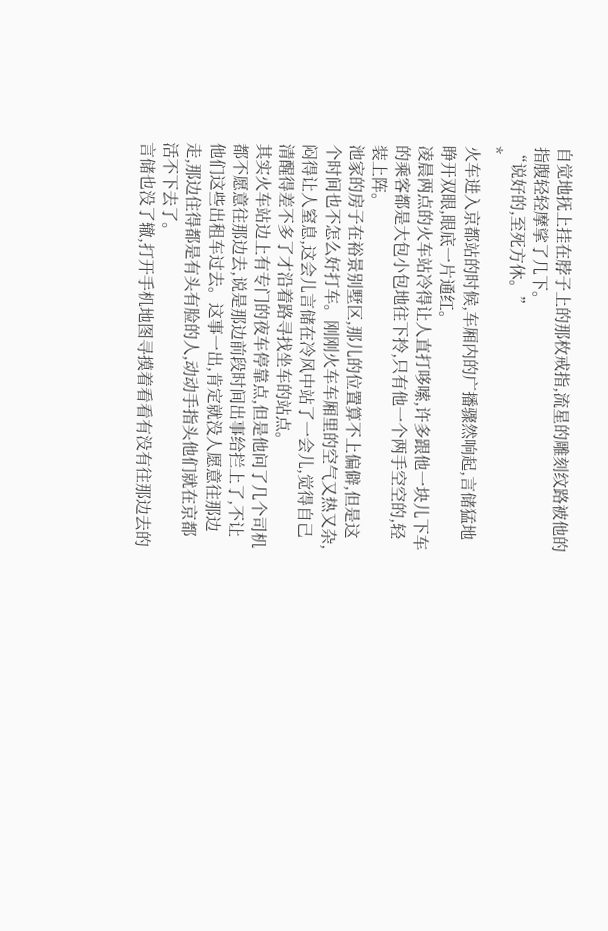自觉地抚上挂在脖子上的那枚戒指,流星的雕刻纹路被他的指腹轻轻摩挲了几下。
“说好的,至死方休。”
*
火车进入京都站的时候,车厢内的广播骤然响起,言储猛地睁开双眼,眼底一片通红。
凌晨两点的火车站冷得让人直打哆嗦,许多跟他一块儿下车的乘客都是大包小包地往下拎,只有他一个两手空空的,轻装上阵。
池家的房子在裕景别墅区,那儿的位置算不上偏僻,但是这个时间也不怎么好打车。刚刚火车车厢里的空气又热又杂,闷得让人窒息,这会儿言储在冷风中站了一会儿,觉得自己清醒得差不多了才沿着路寻找坐车的站点。
其实火车站边上有专门的夜车停靠点,但是他问了几个司机都不愿意往那边去,说是那边前段时间出事给拦上了,不让他们这些出租车过去。这事一出,肯定就没人愿意往那边走,那边住得都是有头有脸的人,动动手指头他们就在京都活不下去了。
言储也没了辙,打开手机地图寻摸着看看有没有往那边去的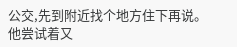公交,先到附近找个地方住下再说。
他尝试着又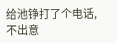给池铮打了个电话,不出意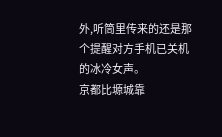外,听筒里传来的还是那个提醒对方手机已关机的冰冷女声。
京都比塬城靠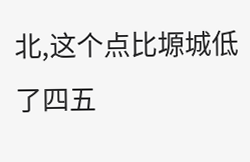北,这个点比塬城低了四五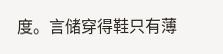度。言储穿得鞋只有薄